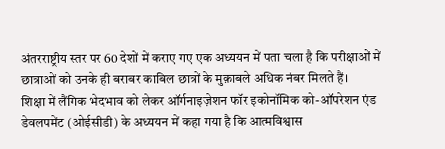अंतरराष्ट्रीय स्तर पर 60 देशों में कराए गए एक अध्ययन में पता चला है कि परीक्षाओं में छात्राओं को उनके ही बराबर काबिल छात्रों के मुक़ाबले अधिक नंबर मिलते हैं।
शिक्षा में लैंगिक भेदभाव को लेकर ऑर्गनाइज़ेशन फॉर इकोनॉमिक को-ऑपरेशन एंड डेवलपमेंट (ओईसीडी) के अध्ययन में कहा गया है कि आत्मविश्वास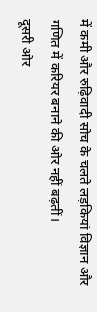में कमी और रुढ़िवादी सोच के चलते लड़कियां विज्ञान और गणित में करियर बनाने की ओर नहीं बढ़तीं।
दूसरी ओर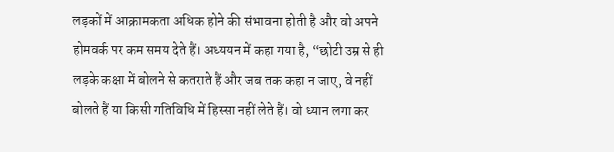लड़कों में आक्रामकता अधिक होने की संभावना होती है और वो अपने होमवर्क पर कम समय देते हैं। अध्ययन में कहा गया है, “छोटी उम्र से ही लड़के कक्षा में बोलने से कतराते हैं और जब तक कहा न जाए, वे नहीं बोलते हैं या किसी गतिविधि में हिस्सा नहीं लेते हैं। वो ध्यान लगा कर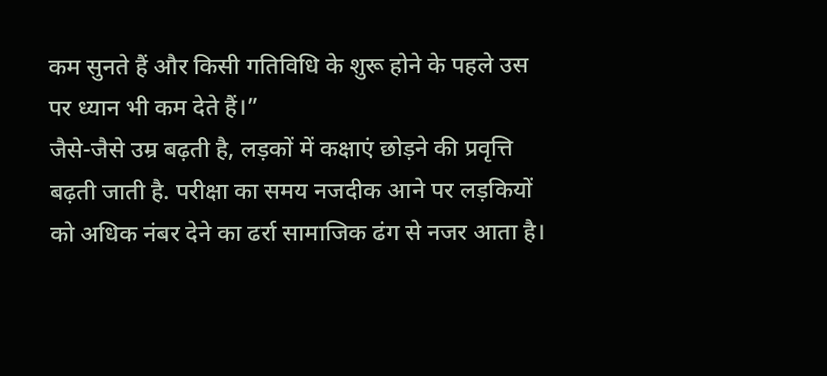कम सुनते हैं और किसी गतिविधि के शुरू होने के पहले उस पर ध्यान भी कम देते हैं।”
जैसे-जैसे उम्र बढ़ती है, लड़कों में कक्षाएं छोड़ने की प्रवृत्ति बढ़ती जाती है. परीक्षा का समय नजदीक आने पर लड़कियों को अधिक नंबर देने का ढर्रा सामाजिक ढंग से नजर आता है।